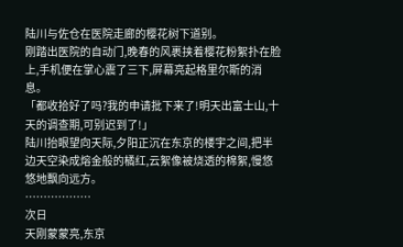陆川与佐仓在医院走廊的樱花树下道别。
刚踏出医院的自动门,晚春的风裹挟着樱花粉絮扑在脸上,手机便在掌心震了三下,屏幕亮起格里尔斯的消息。
「都收拾好了吗?我的申请批下来了!明天出富士山,十天的调查期,可别迟到了!」
陆川抬眼望向天际,夕阳正沉在东京的楼宇之间,把半边天空染成熔金般的橘红,云絮像被烧透的棉絮,慢悠悠地飘向远方。
………………
次日
天刚蒙蒙亮,东京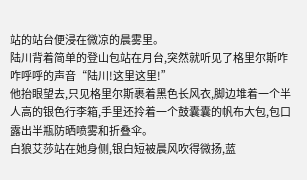站的站台便浸在微凉的晨雾里。
陆川背着简单的登山包站在月台,突然就听见了格里尔斯咋咋呼呼的声音“陆川!这里这里!”
他抬眼望去,只见格里尔斯裹着黑色长风衣,脚边堆着一个半人高的银色行李箱,手里还拎着一个鼓囊囊的帆布大包,包口露出半瓶防晒喷雾和折叠伞。
白狼艾莎站在她身侧,银白短被晨风吹得微扬,蓝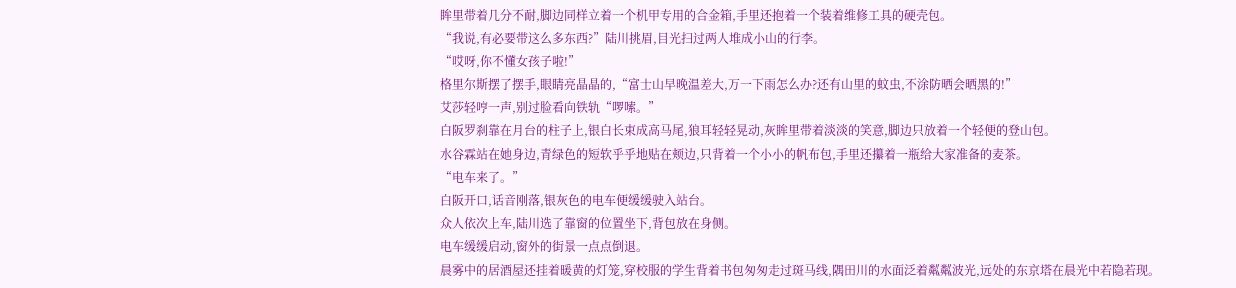眸里带着几分不耐,脚边同样立着一个机甲专用的合金箱,手里还抱着一个装着维修工具的硬壳包。
“我说,有必要带这么多东西?”陆川挑眉,目光扫过两人堆成小山的行李。
“哎呀,你不懂女孩子啦!”
格里尔斯摆了摆手,眼睛亮晶晶的,“富士山早晚温差大,万一下雨怎么办?还有山里的蚊虫,不涂防晒会晒黑的!”
艾莎轻哼一声,别过脸看向铁轨“啰嗦。”
白阪罗刹靠在月台的柱子上,银白长束成高马尾,狼耳轻轻晃动,灰眸里带着淡淡的笑意,脚边只放着一个轻便的登山包。
水谷霖站在她身边,青绿色的短软乎乎地贴在颊边,只背着一个小小的帆布包,手里还攥着一瓶给大家准备的麦茶。
“电车来了。”
白阪开口,话音刚落,银灰色的电车便缓缓驶入站台。
众人依次上车,陆川选了靠窗的位置坐下,背包放在身侧。
电车缓缓启动,窗外的街景一点点倒退。
晨雾中的居酒屋还挂着暖黄的灯笼,穿校服的学生背着书包匆匆走过斑马线,隅田川的水面泛着粼粼波光,远处的东京塔在晨光中若隐若现。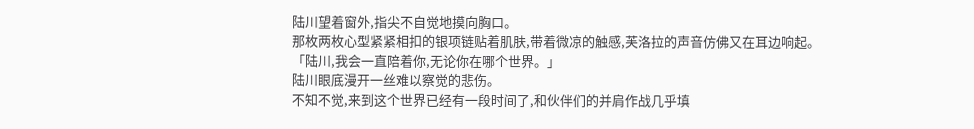陆川望着窗外,指尖不自觉地摸向胸口。
那枚两枚心型紧紧相扣的银项链贴着肌肤,带着微凉的触感,芙洛拉的声音仿佛又在耳边响起。
「陆川,我会一直陪着你,无论你在哪个世界。」
陆川眼底漫开一丝难以察觉的悲伤。
不知不觉,来到这个世界已经有一段时间了,和伙伴们的并肩作战几乎填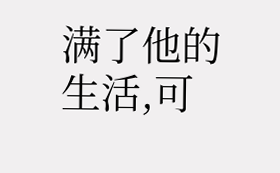满了他的生活,可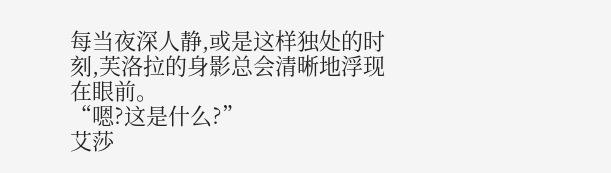每当夜深人静,或是这样独处的时刻,芙洛拉的身影总会清晰地浮现在眼前。
“嗯?这是什么?”
艾莎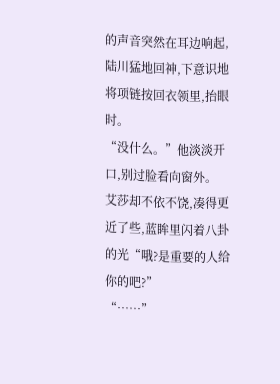的声音突然在耳边响起,陆川猛地回神,下意识地将项链按回衣领里,抬眼时。
“没什么。”他淡淡开口,别过脸看向窗外。
艾莎却不依不饶,凑得更近了些,蓝眸里闪着八卦的光“哦?是重要的人给你的吧?”
“……”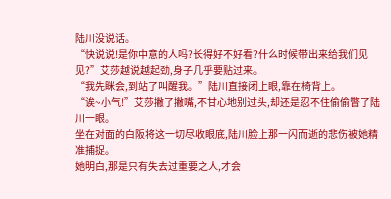陆川没说话。
“快说说!是你中意的人吗?长得好不好看?什么时候带出来给我们见见?”艾莎越说越起劲,身子几乎要贴过来。
“我先眯会,到站了叫醒我。”陆川直接闭上眼,靠在椅背上。
“诶~小气!”艾莎撇了撇嘴,不甘心地别过头,却还是忍不住偷偷瞥了陆川一眼。
坐在对面的白阪将这一切尽收眼底,陆川脸上那一闪而逝的悲伤被她精准捕捉。
她明白,那是只有失去过重要之人,才会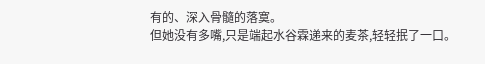有的、深入骨髓的落寞。
但她没有多嘴,只是端起水谷霖递来的麦茶,轻轻抿了一口。